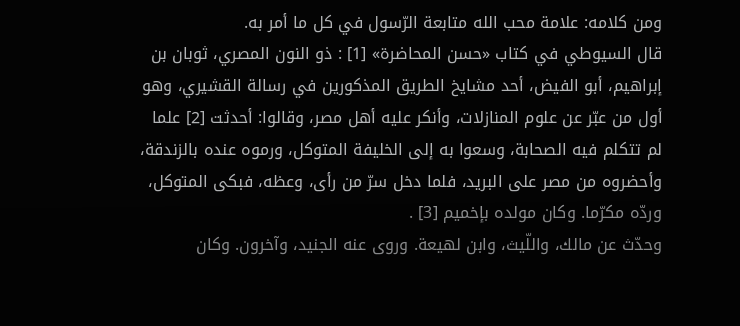ومن كلامه: علامة محب الله متابعة الرّسول في كل ما أمر به.
قال السيوطي في كتاب «حسن المحاضرة» [1] : ذو النون المصري، ثوبان بن إبراهيم، أبو الفيض، أحد مشايخ الطريق المذكورين في رسالة القشيري، وهو أول من عبّر عن علوم المنازلات، وأنكر عليه أهل مصر، وقالوا: أحدثت [2] علما لم تتكلم فيه الصحابة، وسعوا به إلى الخليفة المتوكل، ورموه عنده بالزندقة، وأحضروه من مصر على البريد، فلما دخل سرّ من رأى، وعظه، فبكى المتوكل، وردّه مكرّما. وكان مولده بإخميم [3] .
وحدّث عن مالك، واللّيث، وابن لهيعة. وروى عنه الجنيد، وآخرون. وكان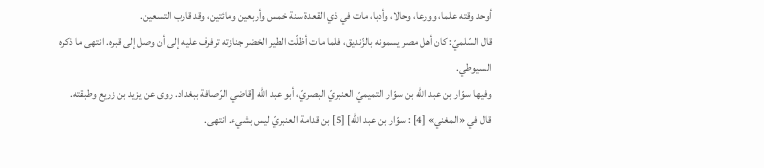أوحد وقته علما، وورعا، وحالا، وأدبا، مات في ذي القعدة سنة خمس وأربعين ومائتين، وقد قارب التسعين.
قال السّلميّ: كان أهل مصر يسمونه بالزّنديق، فلما مات أظلّت الطير الخضر جنازته ترفرف عليه إلى أن وصل إلى قبره. انتهى ما ذكره السيوطي.
وفيها سوّار بن عبد الله بن سوّار التميميّ العنبريّ البصريّ، أبو عبد الله [قاضي الرّصافة ببغداد. روى عن يزيد بن زريع وطبقته.
قال في «المغني» [4] : سوّار بن عبد الله] [5] بن قدامة العنبريّ ليس بشيء. انتهى.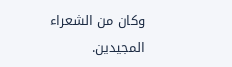وكان من الشعراء المجيدين.